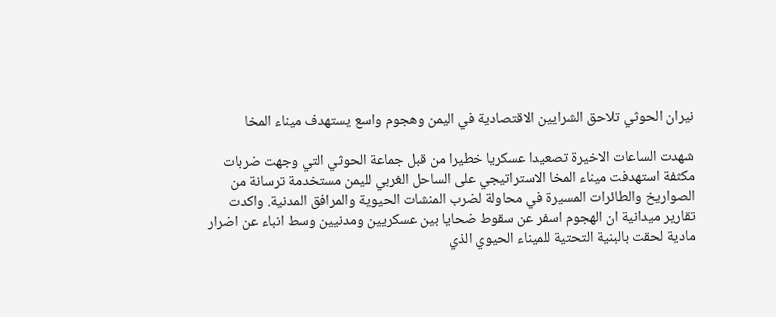نيران الحوثي تلاحق الشرايين الاقتصادية في اليمن وهجوم واسع يستهدف ميناء المخا

شهدت الساعات الاخيرة تصعيدا عسكريا خطيرا من قبل جماعة الحوثي التي وجهت ضربات مكثفة استهدفت ميناء المخا الاستراتيجي على الساحل الغربي لليمن مستخدمة ترسانة من الصواريخ والطائرات المسيرة في محاولة لضرب المنشات الحيوية والمرافق المدنية. واكدت تقارير ميدانية ان الهجوم اسفر عن سقوط ضحايا بين عسكريين ومدنيين وسط انباء عن اضرار مادية لحقت بالبنية التحتية للميناء الحيوي الذي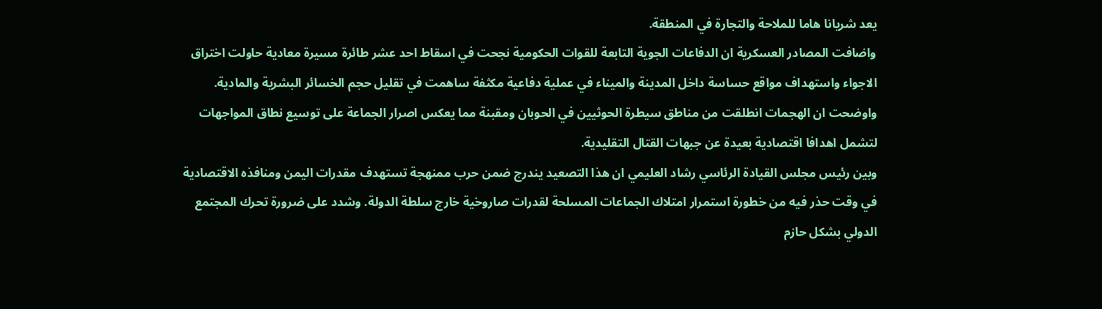يعد شريانا هاما للملاحة والتجارة في المنطقة.
واضافت المصادر العسكرية ان الدفاعات الجوية التابعة للقوات الحكومية نجحت في اسقاط احد عشر طائرة مسيرة معادية حاولت اختراق الاجواء واستهداف مواقع حساسة داخل المدينة والميناء في عملية دفاعية مكثفة ساهمت في تقليل حجم الخسائر البشرية والمادية. واوضحت ان الهجمات انطلقت من مناطق سيطرة الحوثيين في الحوبان ومقبنة مما يعكس اصرار الجماعة على توسيع نطاق المواجهات لتشمل اهدافا اقتصادية بعيدة عن جبهات القتال التقليدية.
وبين رئيس مجلس القيادة الرئاسي رشاد العليمي ان هذا التصعيد يندرج ضمن حرب ممنهجة تستهدف مقدرات اليمن ومنافذه الاقتصادية في وقت حذر فيه من خطورة استمرار امتلاك الجماعات المسلحة لقدرات صاروخية خارج سلطة الدولة. وشدد على ضرورة تحرك المجتمع الدولي بشكل حازم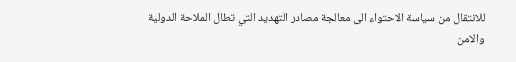للانتقال من سياسة الاحتواء الى معالجة مصادر التهديد التي تطال الملاحة الدولية والامن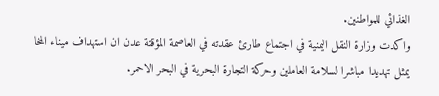الغذائي للمواطنين.
واكدت وزارة النقل اليمنية في اجتماع طارئ عقدته في العاصمة المؤقتة عدن ان استهداف ميناء المخا يمثل تهديدا مباشرا لسلامة العاملين وحركة التجارة البحرية في البحر الاحمر.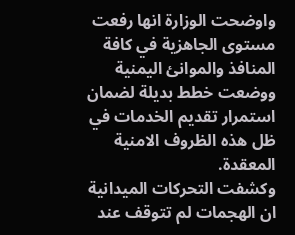واوضحت الوزارة انها رفعت مستوى الجاهزية في كافة المنافذ والموانئ اليمنية ووضعت خطط بديلة لضمان استمرار تقديم الخدمات في ظل هذه الظروف الامنية المعقدة.
وكشفت التحركات الميدانية ان الهجمات لم تتوقف عند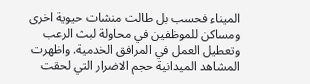الميناء فحسب بل طالت منشات حيوية اخرى ومساكن للموظفين في محاولة لبث الرعب وتعطيل العمل في المرافق الخدمية. واظهرت المشاهد الميدانية حجم الاضرار التي لحقت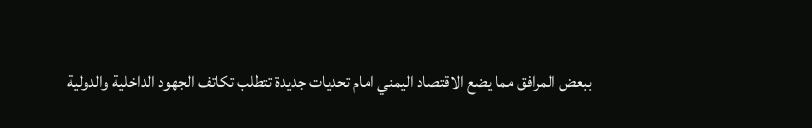ببعض المرافق مما يضع الاقتصاد اليمني امام تحديات جديدة تتطلب تكاتف الجهود الداخلية والدولية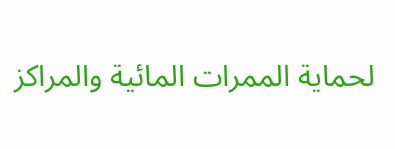لحماية الممرات المائية والمراكز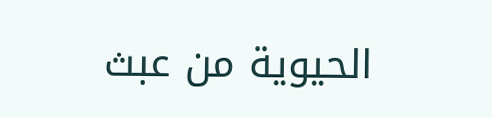الحيوية من عبث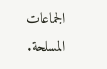الجماعات المسلحة.